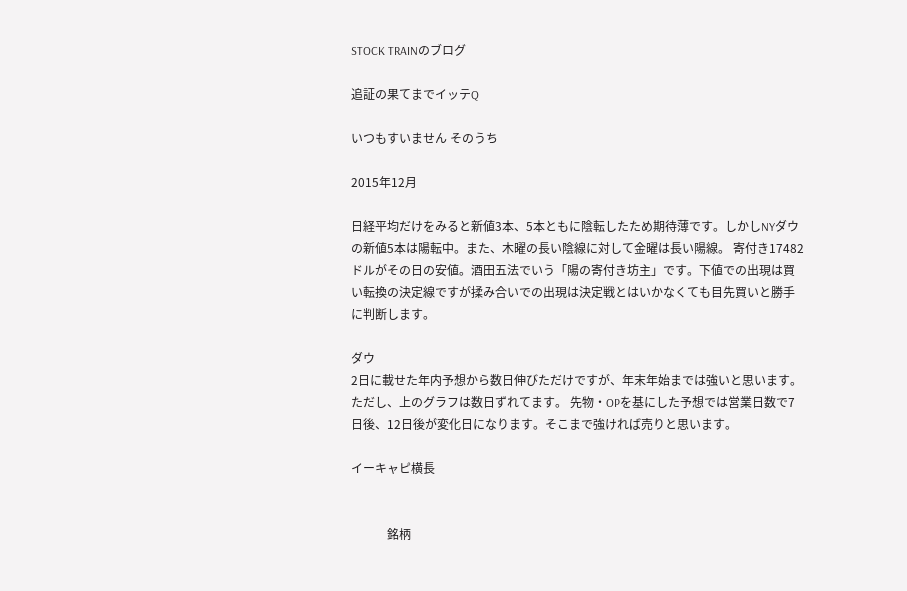STOCK TRAINのブログ

追証の果てまでイッテQ

いつもすいません そのうち

2015年12月

日経平均だけをみると新値3本、5本ともに陰転したため期待薄です。しかしNYダウの新値5本は陽転中。また、木曜の長い陰線に対して金曜は長い陽線。 寄付き17482ドルがその日の安値。酒田五法でいう「陽の寄付き坊主」です。下値での出現は買い転換の決定線ですが揉み合いでの出現は決定戦とはいかなくても目先買いと勝手に判断します。

ダウ
2日に載せた年内予想から数日伸びただけですが、年末年始までは強いと思います。ただし、上のグラフは数日ずれてます。 先物・OPを基にした予想では営業日数で7日後、12日後が変化日になります。そこまで強ければ売りと思います。

イーキャピ横長


            銘柄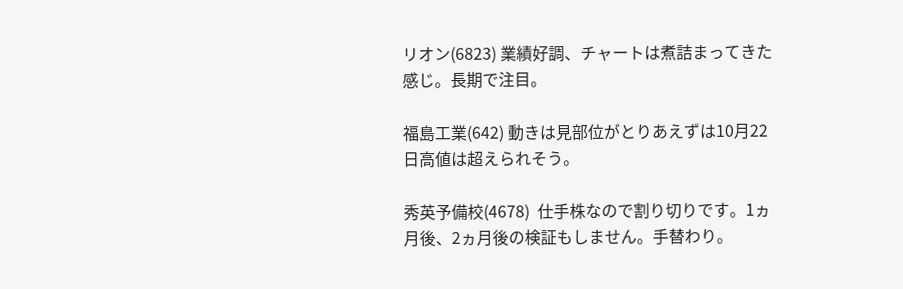リオン(6823) 業績好調、チャートは煮詰まってきた感じ。長期で注目。

福島工業(642) 動きは見部位がとりあえずは10月22日高値は超えられそう。

秀英予備校(4678)  仕手株なので割り切りです。1ヵ月後、2ヵ月後の検証もしません。手替わり。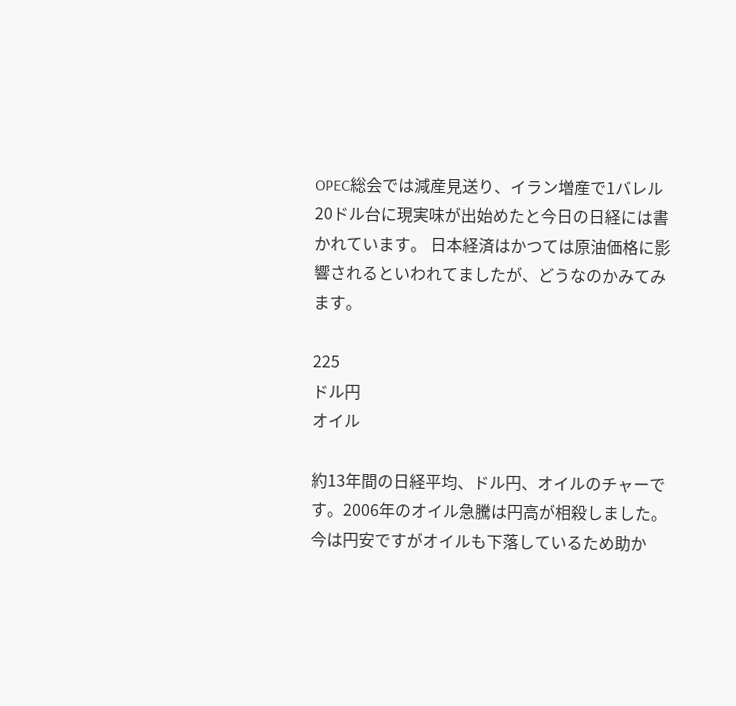OPEC総会では減産見送り、イラン増産で1バレル20ドル台に現実味が出始めたと今日の日経には書かれています。 日本経済はかつては原油価格に影響されるといわれてましたが、どうなのかみてみます。

225
ドル円
オイル

約13年間の日経平均、ドル円、オイルのチャーです。2006年のオイル急騰は円高が相殺しました。今は円安ですがオイルも下落しているため助か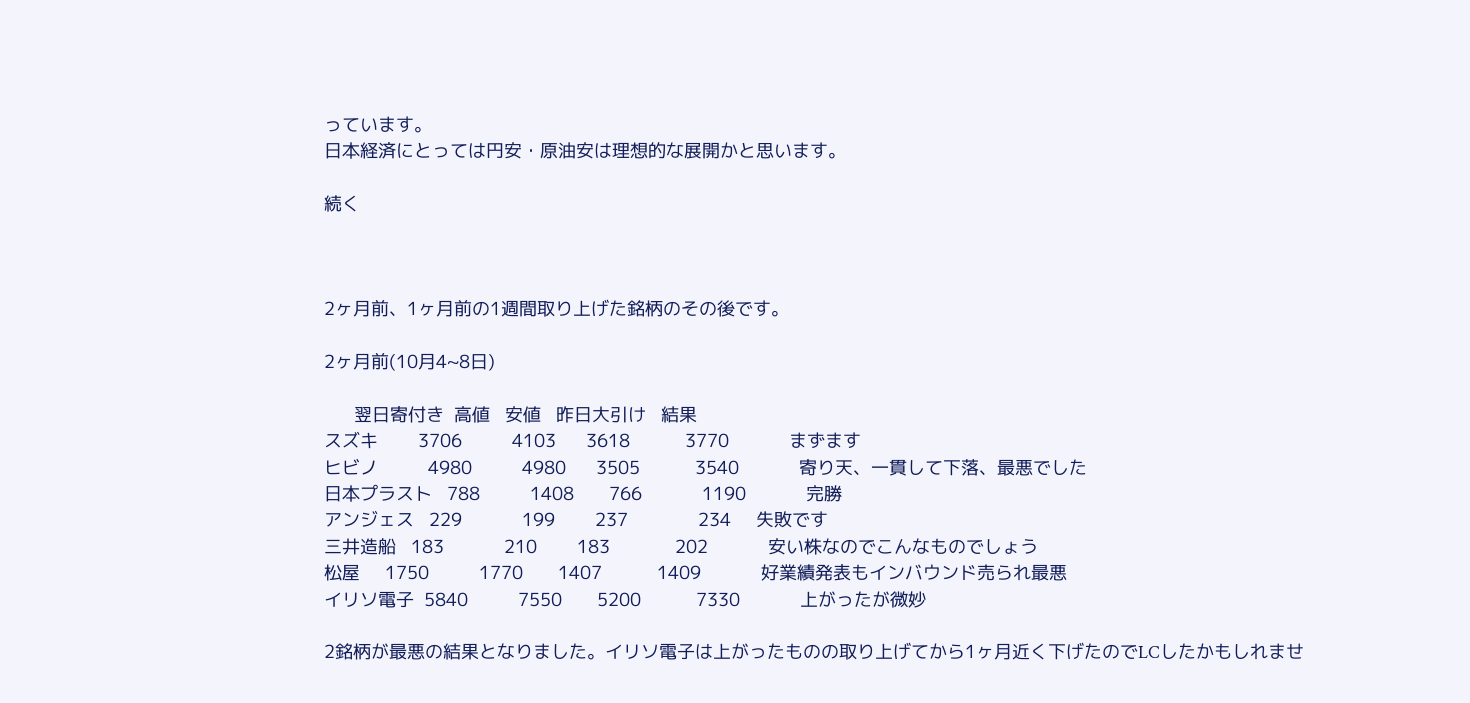っています。
日本経済にとっては円安・原油安は理想的な展開かと思います。

続く



2ヶ月前、1ヶ月前の1週間取り上げた銘柄のその後です。

2ヶ月前(10月4~8日)

      翌日寄付き  高値   安値   昨日大引け   結果
スズキ        3706          4103      3618           3770            まずます
ヒビノ          4980          4980      3505           3540            寄り天、一貫して下落、最悪でした
日本プラスト   788          1408       766            1190            完勝
アンジェス   229            199        237              234     失敗です
三井造船   183            210        183             202            安い株なのでこんなものでしょう
松屋     1750          1770       1407           1409            好業績発表もインバウンド売られ最悪
イリソ電子  5840          7550       5200           7330            上がったが微妙

2銘柄が最悪の結果となりました。イリソ電子は上がったものの取り上げてから1ヶ月近く下げたのでLCしたかもしれませ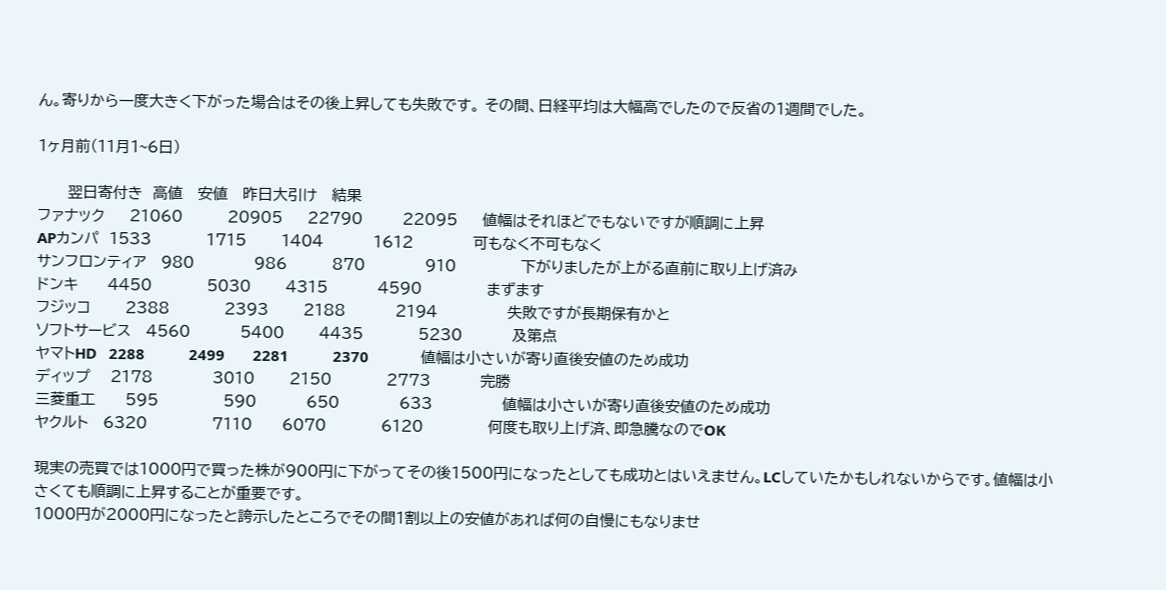ん。寄りから一度大きく下がった場合はその後上昇しても失敗です。 その間、日経平均は大幅高でしたので反省の1週間でした。

1ヶ月前(11月1~6日)

      翌日寄付き  高値   安値   昨日大引け   結果
ファナック     21060         20905     22790        22095     値幅はそれほどでもないですが順調に上昇
APカンパ  1533           1715       1404          1612            可もなく不可もなく
サンフロンティア   980            986         870            910             下がりましたが上がる直前に取り上げ済み
ドンキ      4450           5030       4315          4590             まずます
フジッコ       2388           2393       2188          2194              失敗ですが長期保有かと
ソフトサービス   4560          5400       4435           5230          及第点
ヤマトHD   2288           2499       2281           2370             値幅は小さいが寄り直後安値のため成功
ディップ    2178            3010       2150           2773          完勝
三菱重工      595             590          650            633              値幅は小さいが寄り直後安値のため成功
ヤクルト   6320             7110      6070           6120             何度も取り上げ済、即急騰なのでOK

現実の売買では1000円で買った株が900円に下がってその後1500円になったとしても成功とはいえません。LCしていたかもしれないからです。値幅は小さくても順調に上昇することが重要です。
1000円が2000円になったと誇示したところでその間1割以上の安値があれば何の自慢にもなりませ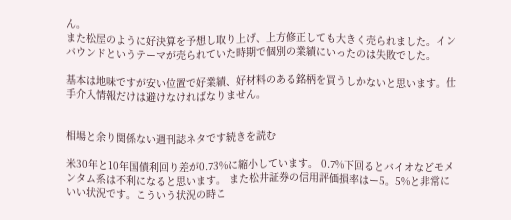ん。
また松屋のように好決算を予想し取り上げ、上方修正しても大きく売られました。インバウンドというテーマが売られていた時期で個別の業績にいったのは失敗でした。

基本は地味ですが安い位置で好業績、好材料のある銘柄を買うしかないと思います。仕手介入情報だけは避けなければなりません。


相場と余り関係ない週刊誌ネタです続きを読む

米30年と10年国債利回り差が0.73%に縮小しています。 0.7%下回るとバイオなどモメンタム系は不利になると思います。 また松井証券の信用評価損率はー5。5%と非常にいい状況です。こういう状況の時こ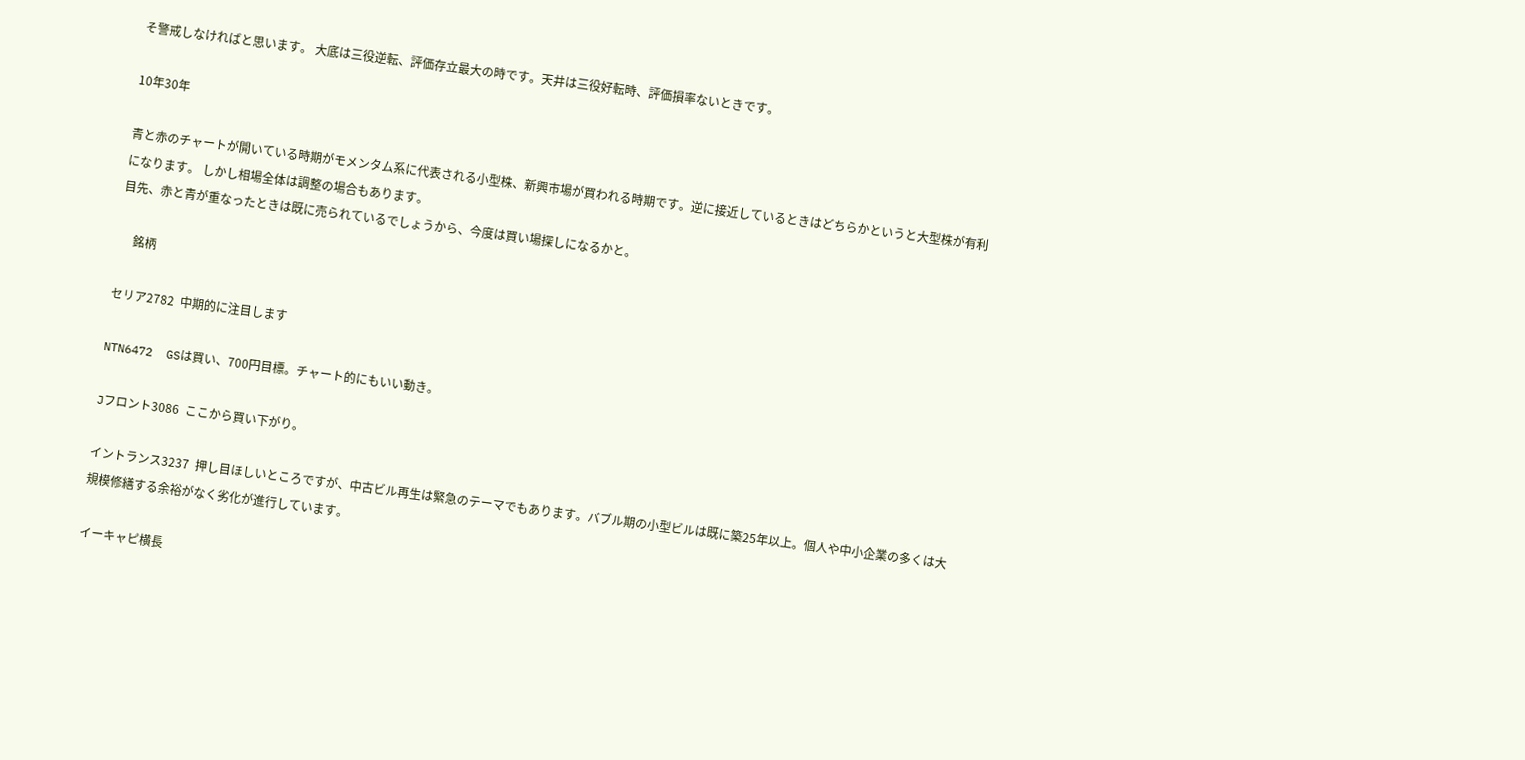そ警戒しなければと思います。 大底は三役逆転、評価存立最大の時です。天井は三役好転時、評価損率ないときです。

10年30年

青と赤のチャートが開いている時期がモメンタム系に代表される小型株、新興市場が買われる時期です。逆に接近しているときはどちらかというと大型株が有利になります。 しかし相場全体は調整の場合もあります。
目先、赤と青が重なったときは既に売られているでしょうから、今度は買い場探しになるかと。

     銘柄

セリア2782  中期的に注目します

NTN6472  GSは買い、700円目標。チャート的にもいい動き。

Jフロント3086  ここから買い下がり。

イントランス3237  押し目ほしいところですが、中古ビル再生は緊急のテーマでもあります。バブル期の小型ビルは既に築25年以上。個人や中小企業の多くは大規模修繕する余裕がなく劣化が進行しています。

イーキャピ横長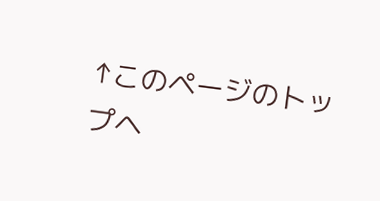↑このページのトップヘ